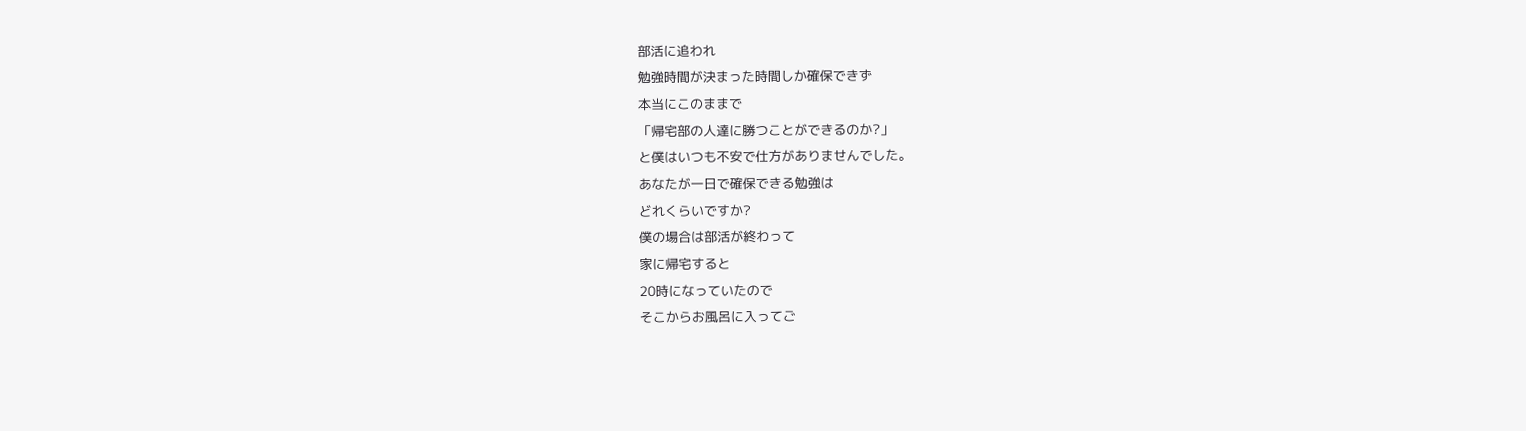部活に追われ
勉強時間が決まった時間しか確保できず
本当にこのままで
「帰宅部の人達に勝つことができるのか?」
と僕はいつも不安で仕方がありませんでした。
あなたが一日で確保できる勉強は
どれくらいですか?
僕の場合は部活が終わって
家に帰宅すると
20時になっていたので
そこからお風呂に入ってご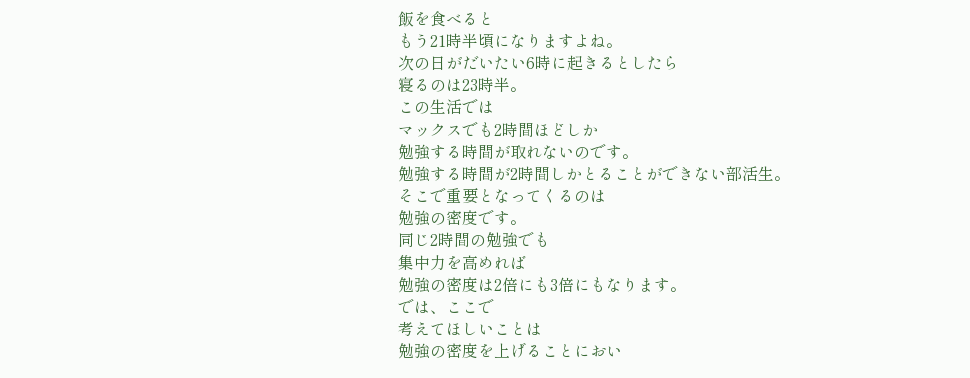飯を食べると
もう21時半頃になりますよね。
次の日がだいたい6時に起きるとしたら
寝るのは23時半。
この生活では
マックスでも2時間ほどしか
勉強する時間が取れないのです。
勉強する時間が2時間しかとることができない部活生。
そこで重要となってくるのは
勉強の密度です。
同じ2時間の勉強でも
集中力を高めれば
勉強の密度は2倍にも3倍にもなります。
では、ここで
考えてほしいことは
勉強の密度を上げることにおい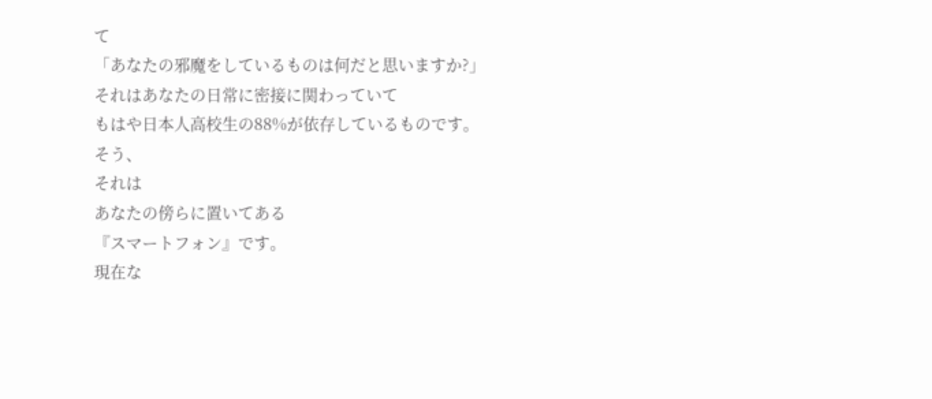て
「あなたの邪魔をしているものは何だと思いますか?」
それはあなたの日常に密接に関わっていて
もはや日本人高校生の88%が依存しているものです。
そう、
それは
あなたの傍らに置いてある
『スマートフォン』です。
現在な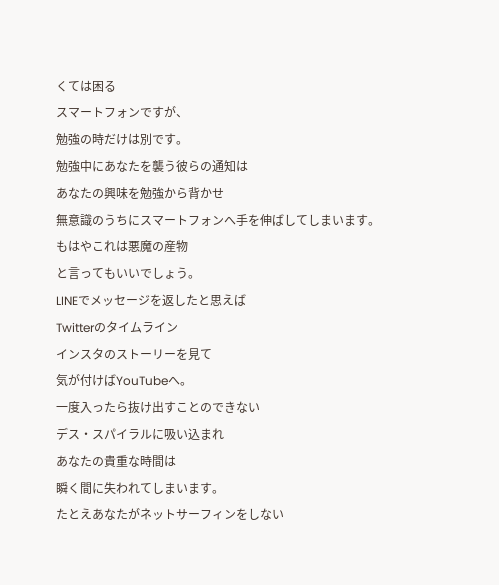くては困る
スマートフォンですが、
勉強の時だけは別です。
勉強中にあなたを襲う彼らの通知は
あなたの興味を勉強から背かせ
無意識のうちにスマートフォンへ手を伸ばしてしまいます。
もはやこれは悪魔の産物
と言ってもいいでしょう。
LINEでメッセージを返したと思えば
Twitterのタイムライン
インスタのストーリーを見て
気が付けばYouTubeへ。
一度入ったら抜け出すことのできない
デス・スパイラルに吸い込まれ
あなたの貴重な時間は
瞬く間に失われてしまいます。
たとえあなたがネットサーフィンをしない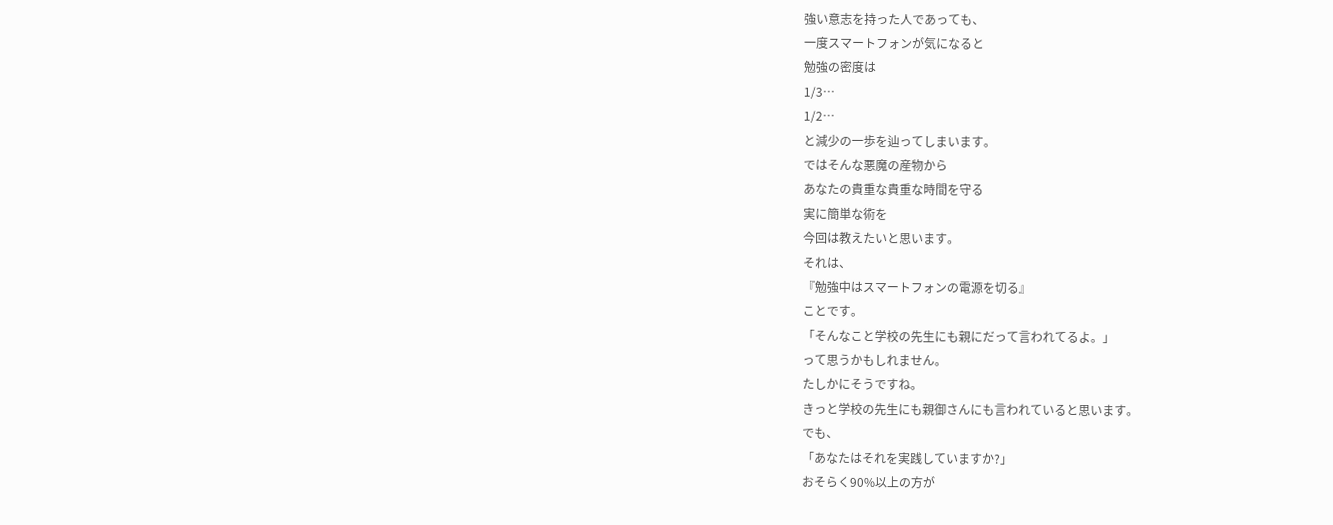強い意志を持った人であっても、
一度スマートフォンが気になると
勉強の密度は
1/3…
1/2…
と減少の一歩を辿ってしまいます。
ではそんな悪魔の産物から
あなたの貴重な貴重な時間を守る
実に簡単な術を
今回は教えたいと思います。
それは、
『勉強中はスマートフォンの電源を切る』
ことです。
「そんなこと学校の先生にも親にだって言われてるよ。」
って思うかもしれません。
たしかにそうですね。
きっと学校の先生にも親御さんにも言われていると思います。
でも、
「あなたはそれを実践していますか?」
おそらく90%以上の方が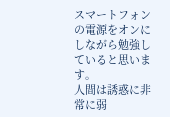スマートフォンの電源をオンにしながら勉強していると思います。
人間は誘惑に非常に弱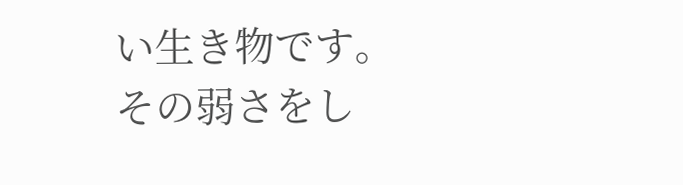い生き物です。
その弱さをし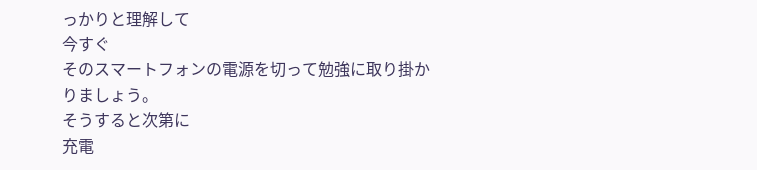っかりと理解して
今すぐ
そのスマートフォンの電源を切って勉強に取り掛かりましょう。
そうすると次第に
充電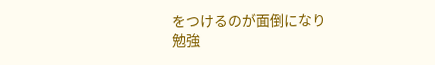をつけるのが面倒になり
勉強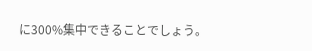に300%集中できることでしょう。